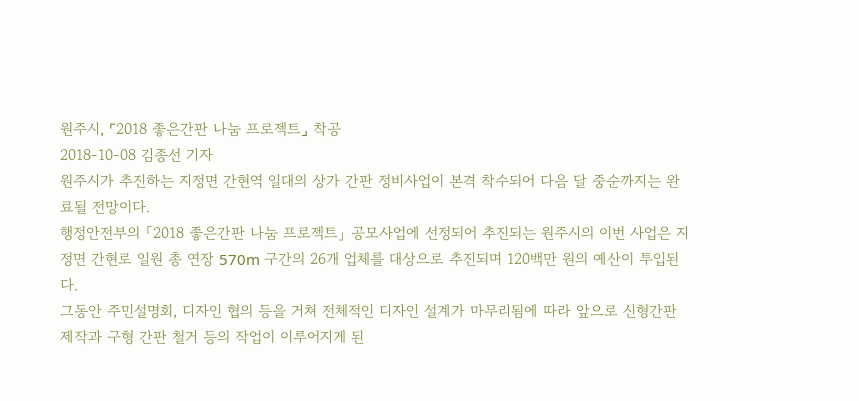원주시, ⌜2018 좋은간판 나눔 프로젝트⌟ 착공
2018-10-08 김종선 기자
원주시가 추진하는 지정면 간현역 일대의 상가 간판 정비사업이 본격 착수되어 다음 달 중순까지는 완료될 전망이다.
행정안전부의 「2018 좋은간판 나눔 프로젝트」 공모사업에 선정되어 추진되는 원주시의 이번 사업은 지정면 간현로 일원 총 연장 570m 구간의 26개 업체를 대상으로 추진되며 120백만 원의 예산이 투입된다.
그동안 주민설명회, 디자인 협의 등을 거쳐 전체적인 디자인 설계가 마무리됨에 따라 앞으로 신형간판 제작과 구형 간판 철거 등의 작업이 이루어지게 된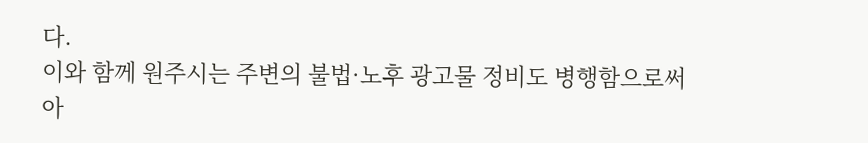다.
이와 함께 원주시는 주변의 불법·노후 광고물 정비도 병행함으로써 아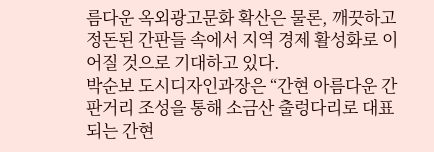름다운 옥외광고문화 확산은 물론, 깨끗하고 정돈된 간판들 속에서 지역 경제 활성화로 이어질 것으로 기대하고 있다.
박순보 도시디자인과장은 “간현 아름다운 간판거리 조성을 통해 소금산 출렁다리로 대표되는 간현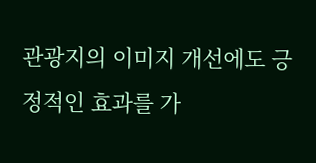관광지의 이미지 개선에도 긍정적인 효과를 가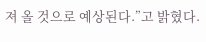져 올 것으로 예상된다.”고 밝혔다.